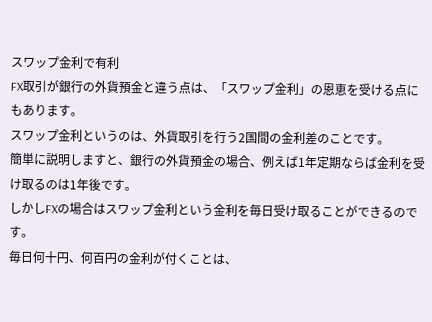スワップ金利で有利
FX取引が銀行の外貨預金と違う点は、「スワップ金利」の恩恵を受ける点にもあります。
スワップ金利というのは、外貨取引を行う2国間の金利差のことです。
簡単に説明しますと、銀行の外貨預金の場合、例えば1年定期ならば金利を受け取るのは1年後です。
しかしFXの場合はスワップ金利という金利を毎日受け取ることができるのです。
毎日何十円、何百円の金利が付くことは、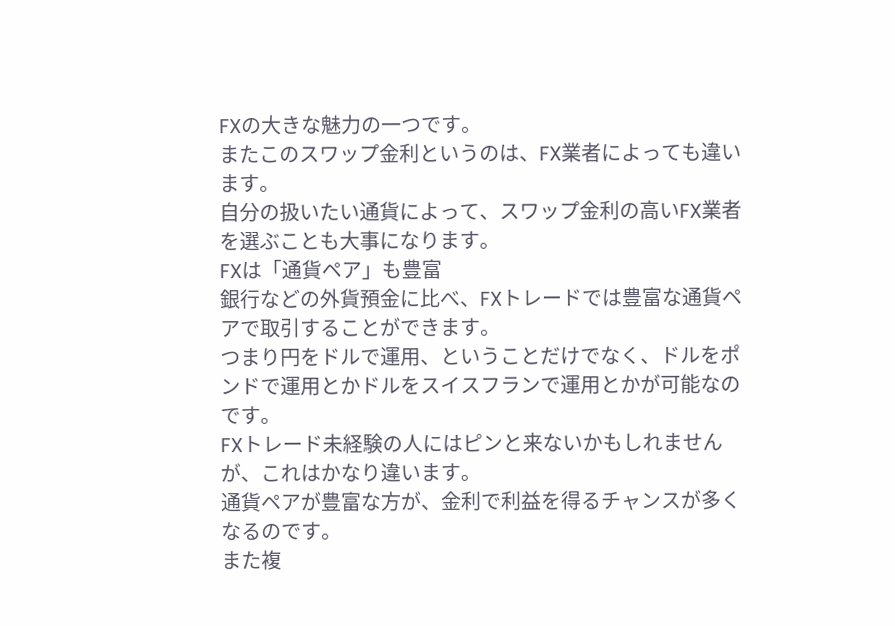FXの大きな魅力の一つです。
またこのスワップ金利というのは、FX業者によっても違います。
自分の扱いたい通貨によって、スワップ金利の高いFX業者を選ぶことも大事になります。
FXは「通貨ペア」も豊富
銀行などの外貨預金に比べ、FXトレードでは豊富な通貨ペアで取引することができます。
つまり円をドルで運用、ということだけでなく、ドルをポンドで運用とかドルをスイスフランで運用とかが可能なのです。
FXトレード未経験の人にはピンと来ないかもしれませんが、これはかなり違います。
通貨ペアが豊富な方が、金利で利益を得るチャンスが多くなるのです。
また複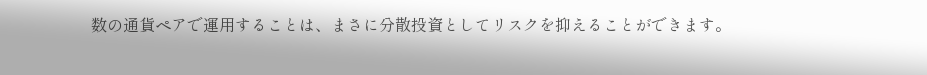数の通貨ペアで運用することは、まさに分散投資としてリスクを抑えることができます。